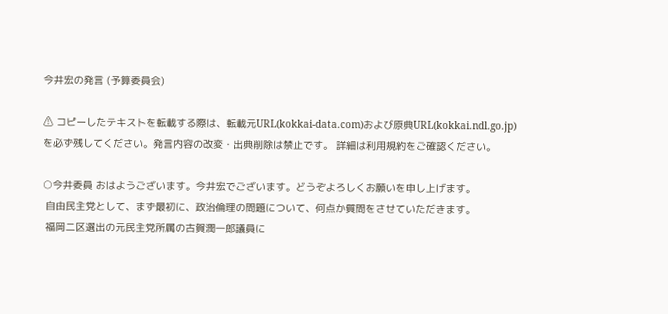今井宏の発言 (予算委員会)

⚠ コピーしたテキストを転載する際は、転載元URL(kokkai-data.com)および原典URL(kokkai.ndl.go.jp)を必ず残してください。発言内容の改変・出典削除は禁止です。 詳細は利用規約をご確認ください。

○今井委員 おはようございます。今井宏でございます。どうぞよろしくお願いを申し上げます。
 自由民主党として、まず最初に、政治倫理の問題について、何点か質問をさせていただきます。
 福岡二区選出の元民主党所属の古賀潤一郎議員に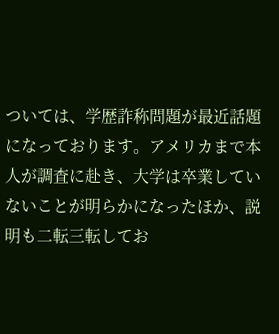ついては、学歴詐称問題が最近話題になっております。アメリカまで本人が調査に赴き、大学は卒業していないことが明らかになったほか、説明も二転三転してお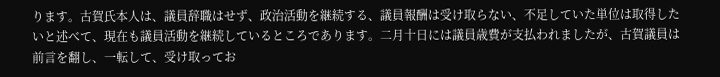ります。古賀氏本人は、議員辞職はせず、政治活動を継続する、議員報酬は受け取らない、不足していた単位は取得したいと述べて、現在も議員活動を継続しているところであります。二月十日には議員歳費が支払われましたが、古賀議員は前言を翻し、一転して、受け取ってお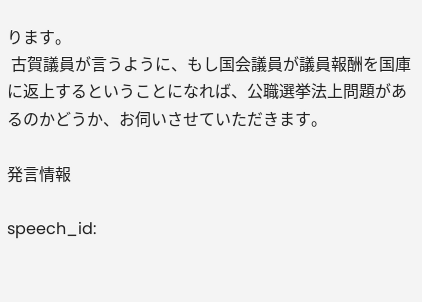ります。
 古賀議員が言うように、もし国会議員が議員報酬を国庫に返上するということになれば、公職選挙法上問題があるのかどうか、お伺いさせていただきます。

発言情報

speech_id: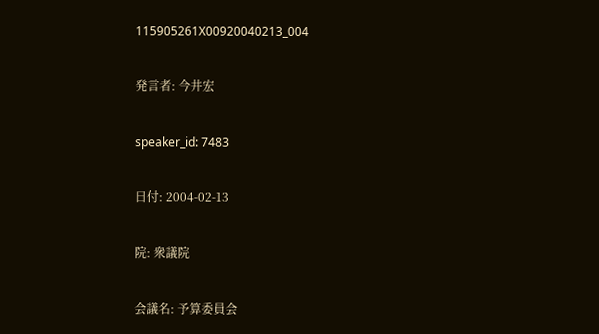115905261X00920040213_004

発言者: 今井宏

speaker_id: 7483

日付: 2004-02-13

院: 衆議院

会議名: 予算委員会